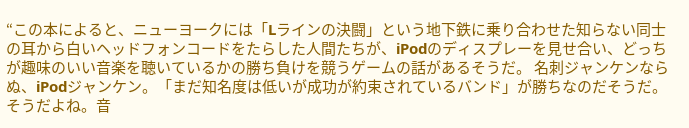“この本によると、ニューヨークには「Lラインの決闘」という地下鉄に乗り合わせた知らない同士の耳から白いヘッドフォンコードをたらした人間たちが、iPodのディスプレーを見せ合い、どっちが趣味のいい音楽を聴いているかの勝ち負けを競うゲームの話があるそうだ。 名刺ジャンケンならぬ、iPodジャンケン。「まだ知名度は低いが成功が約束されているバンド」が勝ちなのだそうだ。そうだよね。音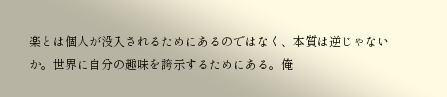楽とは個人が没入されるためにあるのではなく、本質は逆じゃないか。世界に自分の趣味を誇示するためにある。俺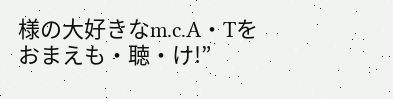様の大好きなm.c.A・Tをおまえも・聴・け!”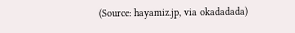(Source: hayamiz.jp, via okadadada)